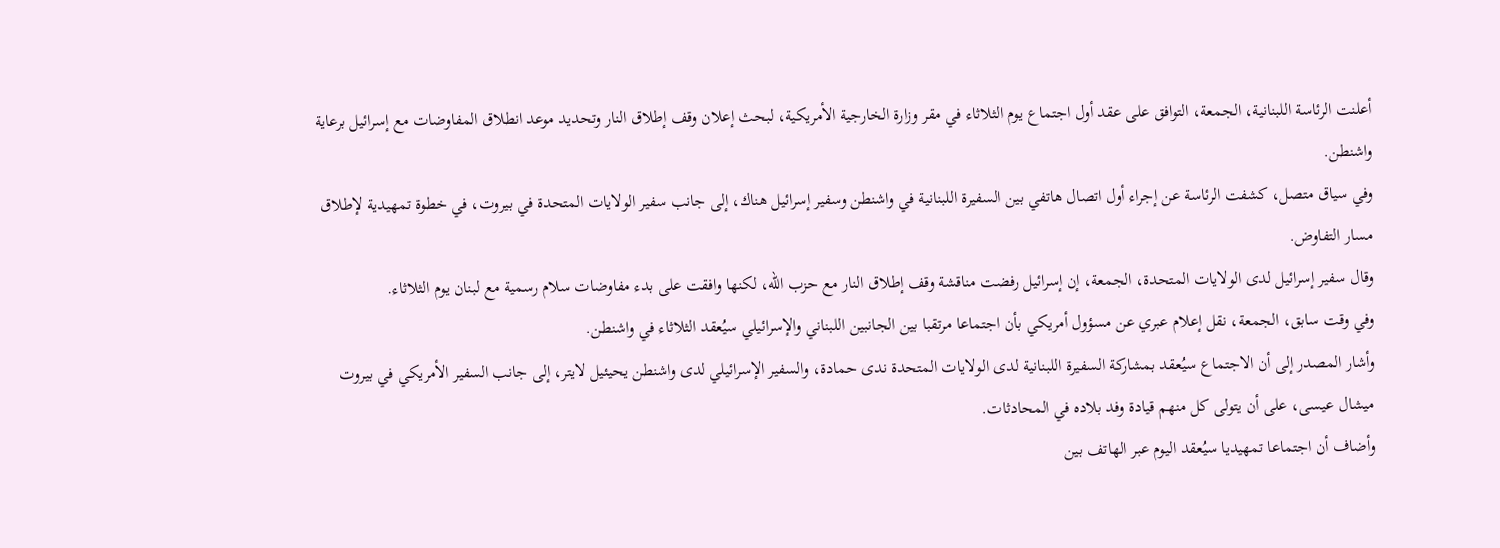أعلنت الرئاسة اللبنانية، الجمعة، التوافق على عقد أول اجتماع يوم الثلاثاء في مقر وزارة الخارجية الأمريكية، لبحث إعلان وقف إطلاق النار وتحديد موعد انطلاق المفاوضات مع إسرائيل برعاية واشنطن.
وفي سياق متصل، كشفت الرئاسة عن إجراء أول اتصال هاتفي بين السفيرة اللبنانية في واشنطن وسفير إسرائيل هناك، إلى جانب سفير الولايات المتحدة في بيروت، في خطوة تمهيدية لإطلاق مسار التفاوض.
وقال سفير إسرائيل لدى الولايات المتحدة، الجمعة، إن إسرائيل رفضت مناقشة وقف إطلاق النار مع حزب الله، لكنها وافقت على بدء مفاوضات سلام رسمية مع لبنان يوم الثلاثاء.
وفي وقت سابق، الجمعة، نقل إعلام عبري عن مسؤول أمريكي بأن اجتماعا مرتقبا بين الجانبين اللبناني والإسرائيلي سيُعقد الثلاثاء في واشنطن.
وأشار المصدر إلى أن الاجتماع سيُعقد بمشاركة السفيرة اللبنانية لدى الولايات المتحدة ندى حمادة، والسفير الإسرائيلي لدى واشنطن يحيئيل لايتر، إلى جانب السفير الأمريكي في بيروت ميشال عيسى، على أن يتولى كل منهم قيادة وفد بلاده في المحادثات.
وأضاف أن اجتماعا تمهيديا سيُعقد اليوم عبر الهاتف بين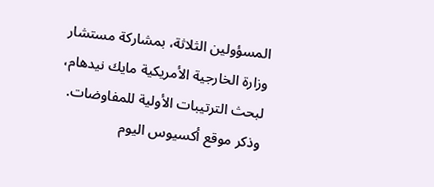المسؤولين الثلاثة، بمشاركة مستشار وزارة الخارجية الأمريكية مايك نيدهام، لبحث الترتيبات الأولية للمفاوضات.
وذكر موقع أكسيوس اليوم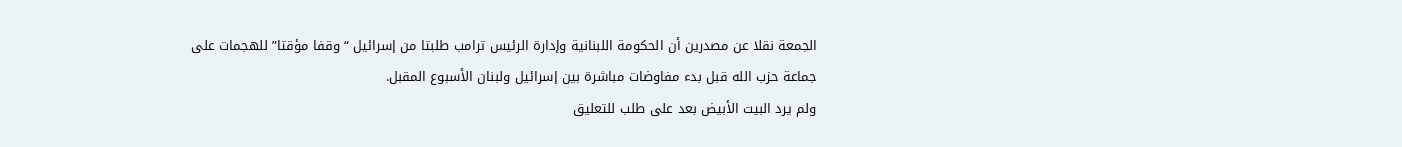الجمعة نقلا عن مصدرين أن الحكومة اللبنانية وإدارة الرئيس ترامب طلبتا من إسرائيل “وقفا مؤقتا” للهجمات على جماعة حزب الله قبل بدء مفاوضات مباشرة بين إسرائيل ولبنان الأسبوع المقبل.
ولم يرد البيت الأبيض بعد على طلب للتعليق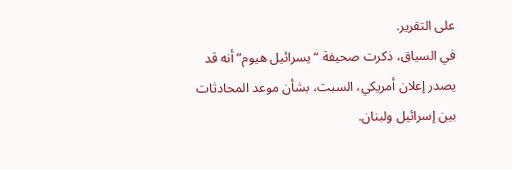على التقرير.
في السياق، ذكرت صحيفة “يسرائيل هيوم” أنه قد يصدر إعلان أمريكي، السبت، بشأن موعد المحادثات بين إسرائيل ولبنان.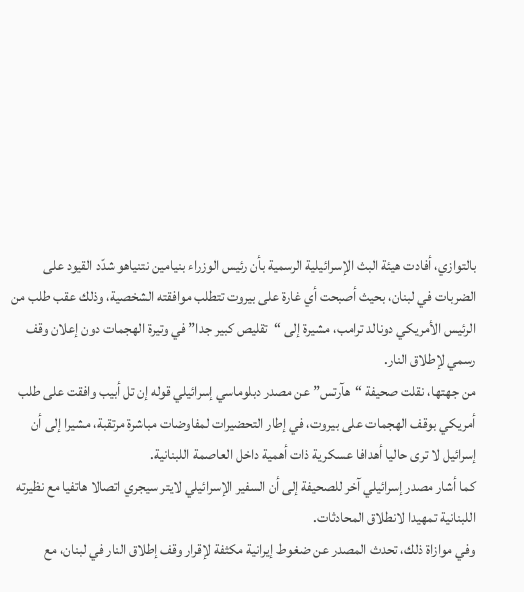بالتوازي، أفادت هيئة البث الإسرائيلية الرسمية بأن رئيس الوزراء بنيامين نتنياهو شدّد القيود على الضربات في لبنان، بحيث أصبحت أي غارة على بيروت تتطلب موافقته الشخصية، وذلك عقب طلب من الرئيس الأمريكي دونالد ترامب، مشيرة إلى “تقليص كبير جدا” في وتيرة الهجمات دون إعلان وقف رسمي لإطلاق النار.
من جهتها، نقلت صحيفة “هآرتس” عن مصدر دبلوماسي إسرائيلي قوله إن تل أبيب وافقت على طلب أمريكي بوقف الهجمات على بيروت، في إطار التحضيرات لمفاوضات مباشرة مرتقبة، مشيرا إلى أن إسرائيل لا ترى حاليا أهدافا عسكرية ذات أهمية داخل العاصمة اللبنانية.
كما أشار مصدر إسرائيلي آخر للصحيفة إلى أن السفير الإسرائيلي لايتر سيجري اتصالا هاتفيا مع نظيرته اللبنانية تمهيدا لانطلاق المحادثات.
وفي موازاة ذلك، تحدث المصدر عن ضغوط إيرانية مكثفة لإقرار وقف إطلاق النار في لبنان، مع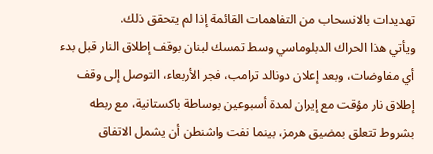تهديدات بالانسحاب من التفاهمات القائمة إذا لم يتحقق ذلك.
ويأتي هذا الحراك الدبلوماسي وسط تمسك لبنان بوقف إطلاق النار قبل بدء أي مفاوضات، وبعد إعلان دونالد ترامب، فجر الأربعاء، التوصل إلى وقف إطلاق نار مؤقت مع إيران لمدة أسبوعين بوساطة باكستانية، مع ربطه بشروط تتعلق بمضيق هرمز، بينما نفت واشنطن أن يشمل الاتفاق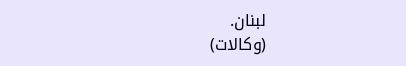لبنان.
(وكالات)